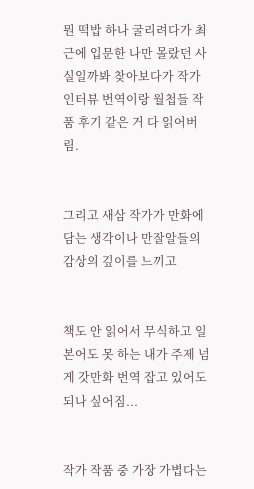뭔 떡밥 하나 굴리려다가 최근에 입문한 나만 몰랐던 사실일까봐 찾아보다가 작가 인터뷰 번역이랑 월첩들 작품 후기 같은 거 다 읽어버림.


그리고 새삼 작가가 만화에 담는 생각이나 만잘알들의 감상의 깊이를 느끼고


책도 안 읽어서 무식하고 일본어도 못 하는 내가 주제 넘게 갓만화 번역 잡고 있어도 되나 싶어짐...


작가 작품 중 가장 가볍다는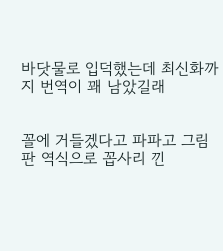바닷물로 입덕했는데 최신화까지 번역이 꽤 남았길래


꼴에 거들겠다고 파파고 그림판 역식으로 꼽사리 낀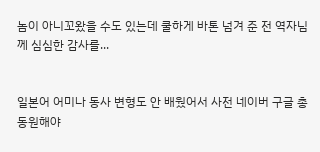놈이 아니꼬왔을 수도 있는데 쿨하게 바톤 넘겨 준 전 역자님께 심심한 감사를...


일본어 어미나 동사 변형도 안 배웠어서 사전 네이버 구글 총동원해야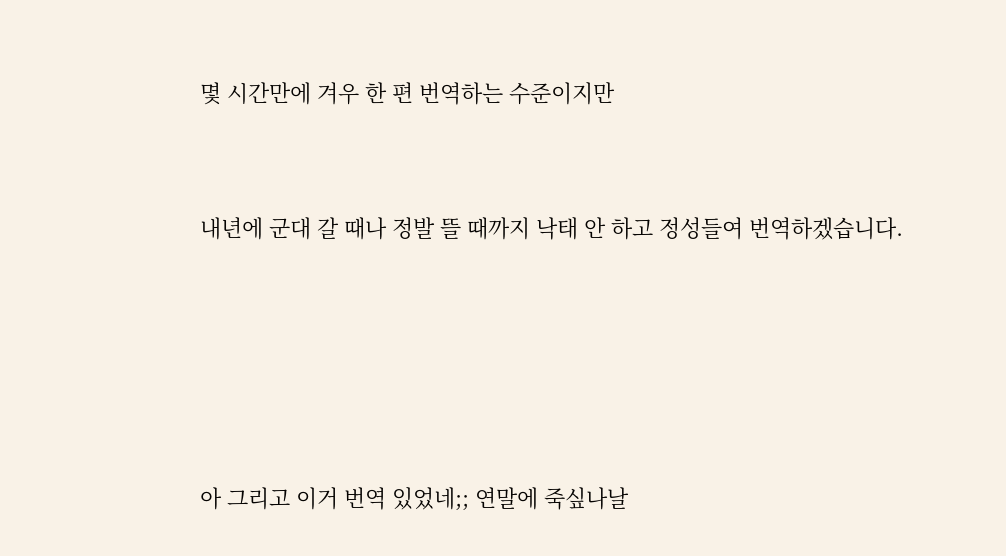몇 시간만에 겨우 한 편 번역하는 수준이지만


내년에 군대 갈 때나 정발 뜰 때까지 낙태 안 하고 정성들여 번역하겠습니다.





아 그리고 이거 번역 있었네;; 연말에 죽싶나날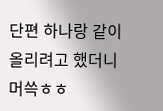단편 하나랑 같이 올리려고 했더니 머쓱ㅎㅎ